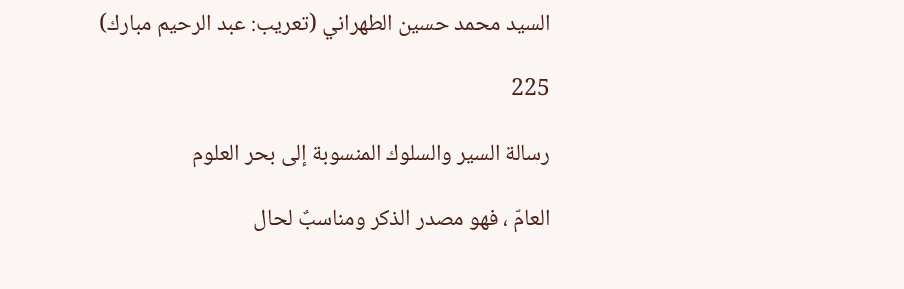السيد محمد حسين الطهراني (تعريب: عبد الرحيم مبارك)

225

رسالة السير والسلوك المنسوبة إلى بحر العلوم

العامّ ، فهو مصدر الذكر ومناسبٌ لحال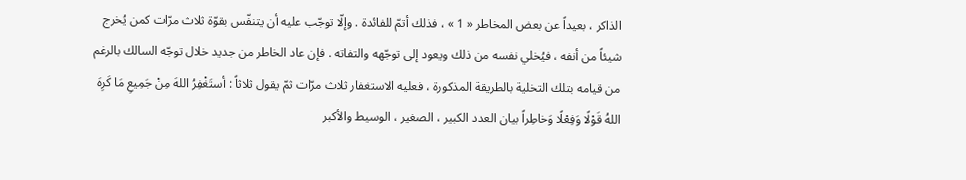الذاكر ، بعيداً عن بعض المخاطر « 1 » ، فذلك أتمّ للفائدة . وإلّا توجّب عليه أن يتنفّس بقوّة ثلاث مرّات كمن يُخرج شيئاً من أنفه ، فيُخلي نفسه من ذلك ويعود إلى توجّهه والتفاته . فإن عاد الخاطر من جديد خلال توجّه السالك بالرغم من قيامه بتلك التخلية بالطريقة المذكورة ، فعليه الاستغفار ثلاث مرّات ثمّ يقول ثلاثاً : أستَغْفِرُ اللهَ مِنْ جَمِيعِ مَا كَرِهَ اللهُ قَوْلًا وَفِعْلًا وَخاطِراً بيان العدد الكبير ، الصغير ، الوسيط والأكبر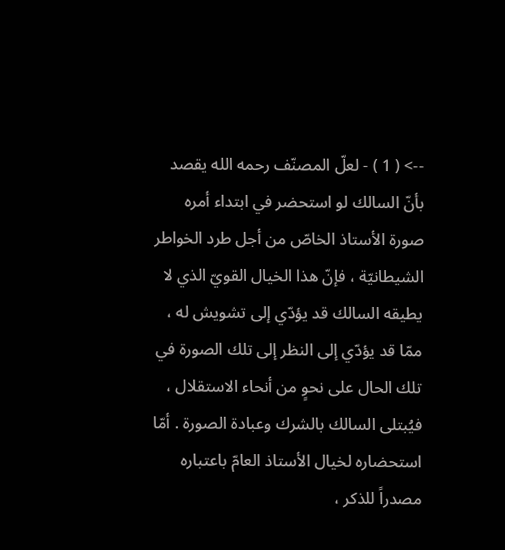--> ( 1 ) - لعلّ المصنّف رحمه الله يقصد بأنّ السالك لو استحضر في ابتداء أمره صورة الأستاذ الخاصّ من أجل طرد الخواطر الشيطانيّة ، فإنّ هذا الخيال القويّ الذي لا يطيقه السالك قد يؤدّي إلى تشويش له ، ممّا قد يؤدّي إلى النظر إلى تلك الصورة في تلك الحال على نحوٍ من أنحاء الاستقلال ، فيُبتلى السالك بالشرك وعبادة الصورة . أمّا استحضاره لخيال الأستاذ العامّ باعتباره مصدراً للذكر ،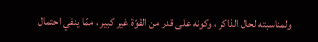ولمناسبته لحال الذاكر ، وكونه على قدر من القوّة غير كبير ، ممّا ينفي احتمال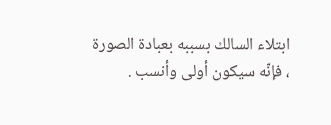ابتلاء السالك بسببه بعبادة الصورة ، فإنّه سيكون أولى وأنسب .